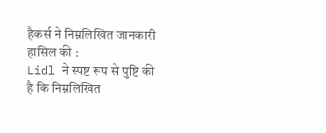हैकर्स ने निम्नलिखित जानकारी हासिल की :
Lidl ने स्पष्ट रूप से पुष्टि की है कि निम्नलिखित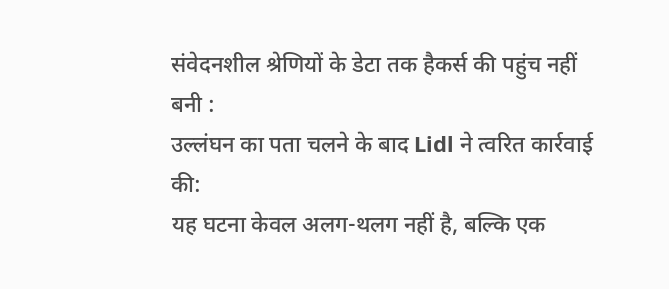संवेदनशील श्रेणियों के डेटा तक हैकर्स की पहुंच नहीं बनी :
उल्लंघन का पता चलने के बाद Lidl ने त्वरित कार्रवाई की:
यह घटना केवल अलग-थलग नहीं है, बल्कि एक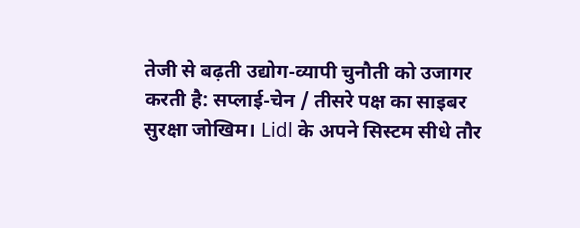तेजी से बढ़ती उद्योग-व्यापी चुनौती को उजागर करती है: सप्लाई-चेन / तीसरे पक्ष का साइबर सुरक्षा जोखिम। Lidl के अपने सिस्टम सीधे तौर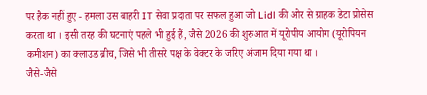पर हैक नहीं हुए - हमला उस बाहरी IT सेवा प्रदाता पर सफल हुआ जो Lidl की ओर से ग्राहक डेटा प्रोसेस करता था । इसी तरह की घटनाएं पहले भी हुई हैं, जैसे 2026 की शुरुआत में यूरोपीय आयोग (यूरोपियन कमीशन) का क्लाउड ब्रीच, जिसे भी तीसरे पक्ष के वेक्टर के जरिए अंजाम दिया गया था ।
जैसे-जैसे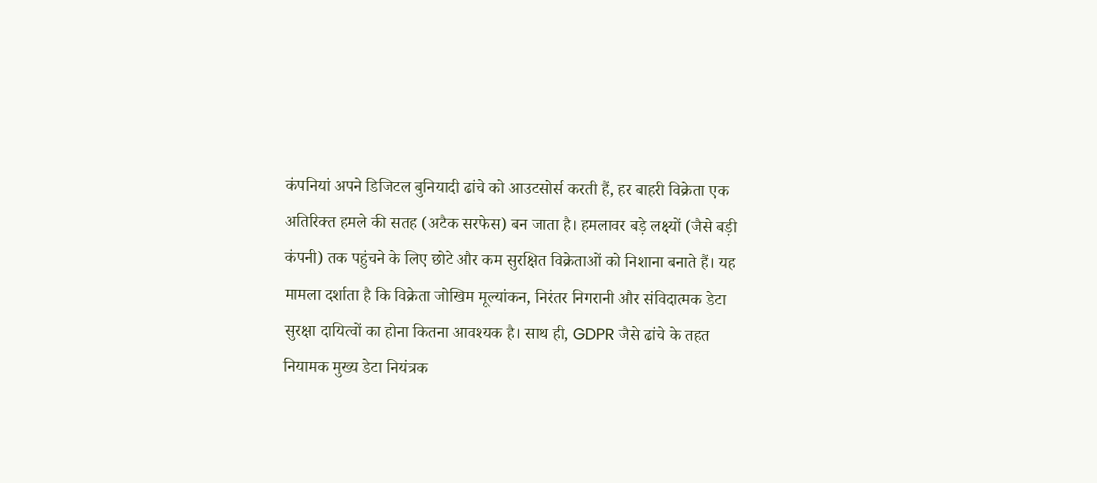कंपनियां अपने डिजिटल बुनियादी ढांचे को आउटसोर्स करती हैं, हर बाहरी विक्रेता एक अतिरिक्त हमले की सतह (अटैक सरफेस) बन जाता है। हमलावर बड़े लक्ष्यों (जैसे बड़ी कंपनी) तक पहुंचने के लिए छोटे और कम सुरक्षित विक्रेताओं को निशाना बनाते हैं। यह मामला दर्शाता है कि विक्रेता जोखिम मूल्यांकन, निरंतर निगरानी और संविदात्मक डेटा सुरक्षा दायित्वों का होना कितना आवश्यक है। साथ ही, GDPR जैसे ढांचे के तहत नियामक मुख्य डेटा नियंत्रक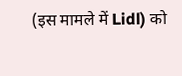(इस मामले में Lidl) को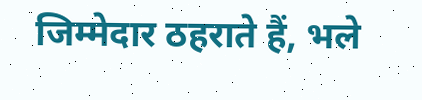जिम्मेदार ठहराते हैं, भले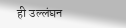ही उल्लंघन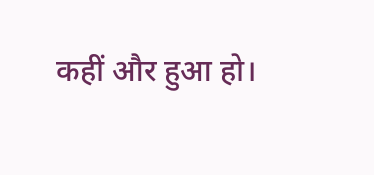कहीं और हुआ हो।